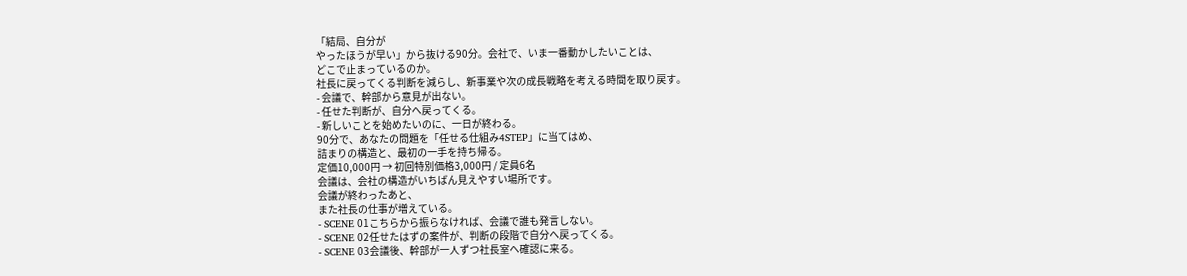「結局、自分が
やったほうが早い」から抜ける90分。会社で、いま一番動かしたいことは、
どこで止まっているのか。
社長に戻ってくる判断を減らし、新事業や次の成長戦略を考える時間を取り戻す。
- 会議で、幹部から意見が出ない。
- 任せた判断が、自分へ戻ってくる。
- 新しいことを始めたいのに、一日が終わる。
90分で、あなたの問題を「任せる仕組み4STEP」に当てはめ、
詰まりの構造と、最初の一手を持ち帰る。
定価10,000円 → 初回特別価格3,000円 / 定員6名
会議は、会社の構造がいちばん見えやすい場所です。
会議が終わったあと、
また社長の仕事が増えている。
- SCENE 01こちらから振らなければ、会議で誰も発言しない。
- SCENE 02任せたはずの案件が、判断の段階で自分へ戻ってくる。
- SCENE 03会議後、幹部が一人ずつ社長室へ確認に来る。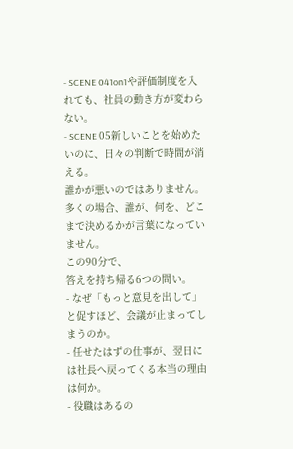- SCENE 041on1や評価制度を入れても、社員の動き方が変わらない。
- SCENE 05新しいことを始めたいのに、日々の判断で時間が消える。
誰かが悪いのではありません。多くの場合、誰が、何を、どこまで決めるかが言葉になっていません。
この90分で、
答えを持ち帰る6つの問い。
- なぜ「もっと意見を出して」と促すほど、会議が止まってしまうのか。
- 任せたはずの仕事が、翌日には社長へ戻ってくる本当の理由は何か。
- 役職はあるの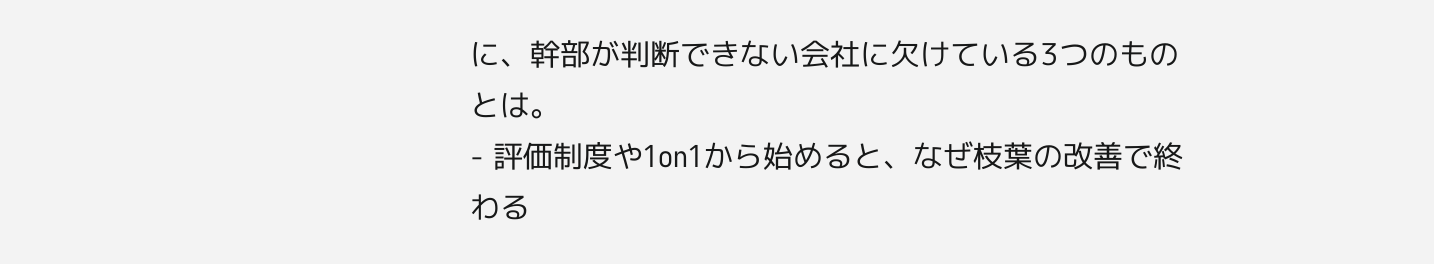に、幹部が判断できない会社に欠けている3つのものとは。
- 評価制度や1on1から始めると、なぜ枝葉の改善で終わる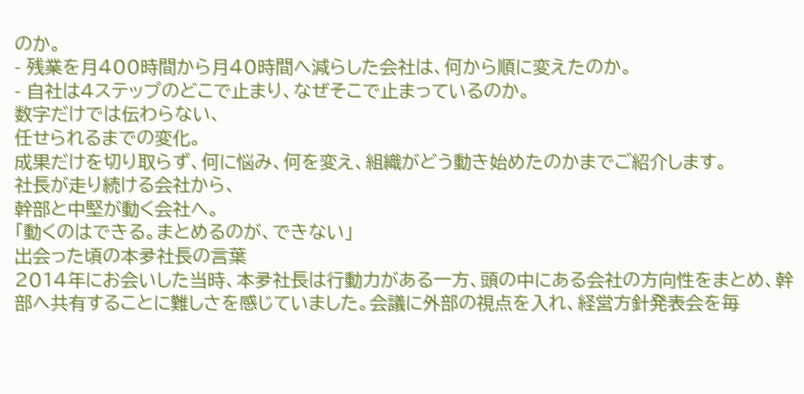のか。
- 残業を月400時間から月40時間へ減らした会社は、何から順に変えたのか。
- 自社は4ステップのどこで止まり、なぜそこで止まっているのか。
数字だけでは伝わらない、
任せられるまでの変化。
成果だけを切り取らず、何に悩み、何を変え、組織がどう動き始めたのかまでご紹介します。
社長が走り続ける会社から、
幹部と中堅が動く会社へ。
「動くのはできる。まとめるのが、できない」
出会った頃の本夛社長の言葉
2014年にお会いした当時、本夛社長は行動力がある一方、頭の中にある会社の方向性をまとめ、幹部へ共有することに難しさを感じていました。会議に外部の視点を入れ、経営方針発表会を毎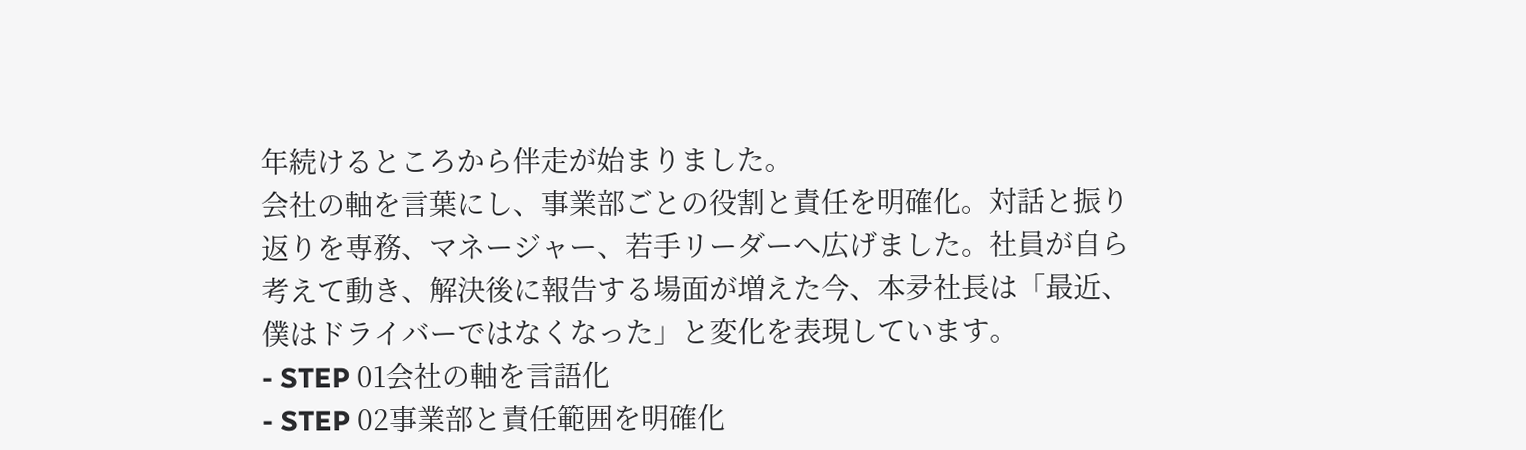年続けるところから伴走が始まりました。
会社の軸を言葉にし、事業部ごとの役割と責任を明確化。対話と振り返りを専務、マネージャー、若手リーダーへ広げました。社員が自ら考えて動き、解決後に報告する場面が増えた今、本夛社長は「最近、僕はドライバーではなくなった」と変化を表現しています。
- STEP 01会社の軸を言語化
- STEP 02事業部と責任範囲を明確化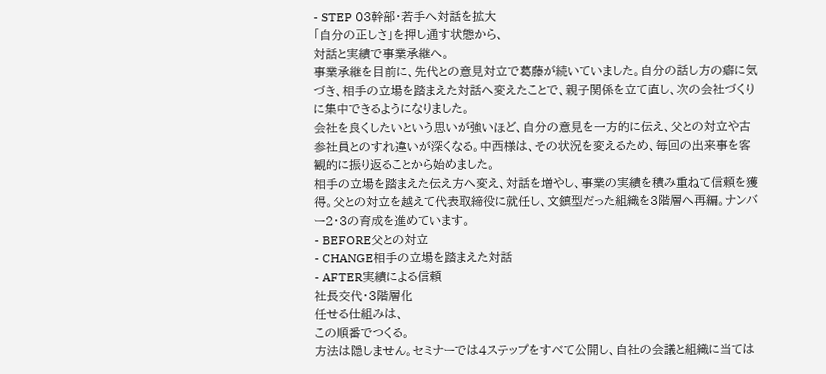- STEP 03幹部・若手へ対話を拡大
「自分の正しさ」を押し通す状態から、
対話と実績で事業承継へ。
事業承継を目前に、先代との意見対立で葛藤が続いていました。自分の話し方の癖に気づき、相手の立場を踏まえた対話へ変えたことで、親子関係を立て直し、次の会社づくりに集中できるようになりました。
会社を良くしたいという思いが強いほど、自分の意見を一方的に伝え、父との対立や古参社員とのすれ違いが深くなる。中西様は、その状況を変えるため、毎回の出来事を客観的に振り返ることから始めました。
相手の立場を踏まえた伝え方へ変え、対話を増やし、事業の実績を積み重ねて信頼を獲得。父との対立を越えて代表取締役に就任し、文鎮型だった組織を3階層へ再編。ナンバー2・3の育成を進めています。
- BEFORE父との対立
- CHANGE相手の立場を踏まえた対話
- AFTER実績による信頼
社長交代・3階層化
任せる仕組みは、
この順番でつくる。
方法は隠しません。セミナーでは4ステップをすべて公開し、自社の会議と組織に当ては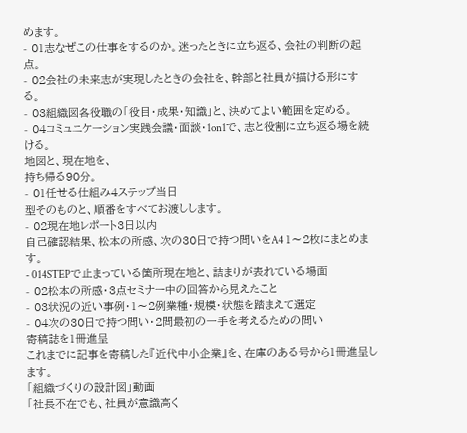めます。
- 01志なぜこの仕事をするのか。迷ったときに立ち返る、会社の判断の起点。
- 02会社の未来志が実現したときの会社を、幹部と社員が描ける形にする。
- 03組織図各役職の「役目・成果・知識」と、決めてよい範囲を定める。
- 04コミュニケーション実践会議・面談・1on1で、志と役割に立ち返る場を続ける。
地図と、現在地を、
持ち帰る90分。
- 01任せる仕組み4ステップ当日
型そのものと、順番をすべてお渡しします。
- 02現在地レポート3日以内
自己確認結果、松本の所感、次の30日で持つ問いをA4 1〜2枚にまとめます。
- 014STEPで止まっている箇所現在地と、詰まりが表れている場面
- 02松本の所感・3点セミナー中の回答から見えたこと
- 03状況の近い事例・1〜2例業種・規模・状態を踏まえて選定
- 04次の30日で持つ問い・2問最初の一手を考えるための問い
寄稿誌を1冊進呈
これまでに記事を寄稿した『近代中小企業』を、在庫のある号から1冊進呈します。
「組織づくりの設計図」動画
「社長不在でも、社員が意識高く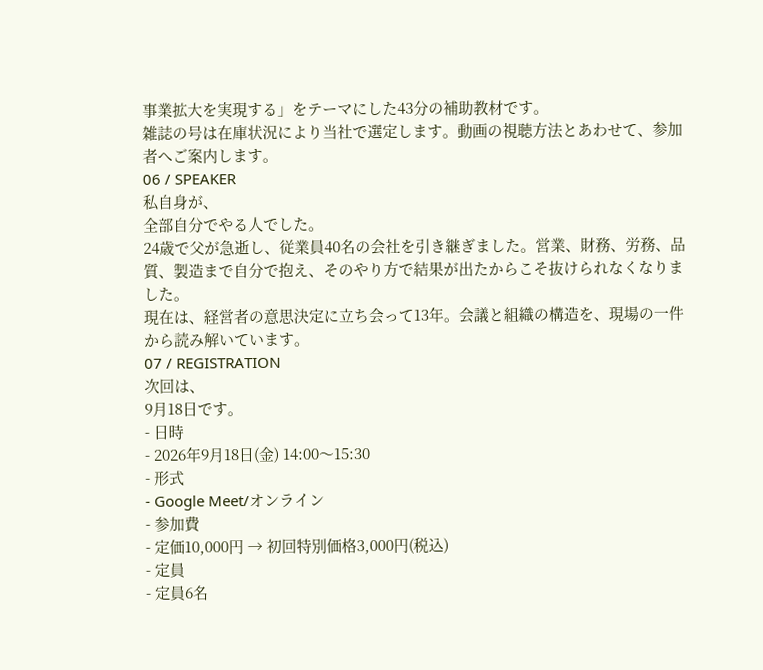事業拡大を実現する」をテーマにした43分の補助教材です。
雑誌の号は在庫状況により当社で選定します。動画の視聴方法とあわせて、参加者へご案内します。
06 / SPEAKER
私自身が、
全部自分でやる人でした。
24歳で父が急逝し、従業員40名の会社を引き継ぎました。営業、財務、労務、品質、製造まで自分で抱え、そのやり方で結果が出たからこそ抜けられなくなりました。
現在は、経営者の意思決定に立ち会って13年。会議と組織の構造を、現場の一件から読み解いています。
07 / REGISTRATION
次回は、
9月18日です。
- 日時
- 2026年9月18日(金) 14:00〜15:30
- 形式
- Google Meet/オンライン
- 参加費
- 定価10,000円 → 初回特別価格3,000円(税込)
- 定員
- 定員6名